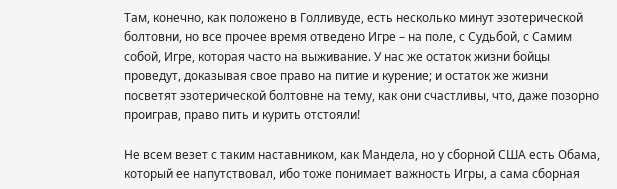Там, конечно, как положено в Голливуде, есть несколько минут эзотерической болтовни, но все прочее время отведено Игре – на поле, с Судьбой, с Самим собой, Игре, которая часто на выживание. У нас же остаток жизни бойцы проведут, доказывая свое право на питие и курение; и остаток же жизни посветят эзотерической болтовне на тему, как они счастливы, что, даже позорно проиграв, право пить и курить отстояли!

Не всем везет с таким наставником, как Мандела, но у сборной США есть Обама, который ее напутствовал, ибо тоже понимает важность Игры, а сама сборная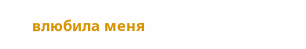влюбила меня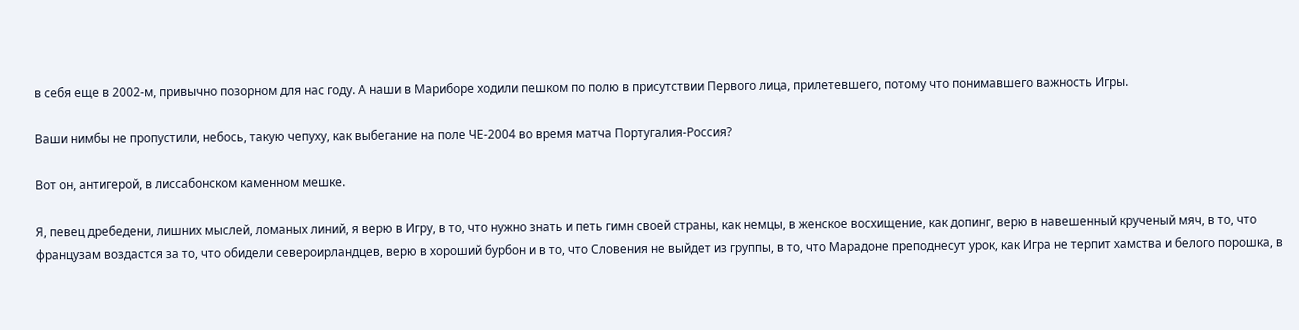в себя еще в 2002-м, привычно позорном для нас году. А наши в Мариборе ходили пешком по полю в присутствии Первого лица, прилетевшего, потому что понимавшего важность Игры.

Ваши нимбы не пропустили, небось, такую чепуху, как выбегание на поле ЧЕ-2004 во время матча Португалия-Россия?

Вот он, антигерой, в лиссабонском каменном мешке.

Я, певец дребедени, лишних мыслей, ломаных линий, я верю в Игру, в то, что нужно знать и петь гимн своей страны, как немцы, в женское восхищение, как допинг, верю в навешенный крученый мяч, в то, что французам воздастся за то, что обидели североирландцев, верю в хороший бурбон и в то, что Словения не выйдет из группы, в то, что Марадоне преподнесут урок, как Игра не терпит хамства и белого порошка, в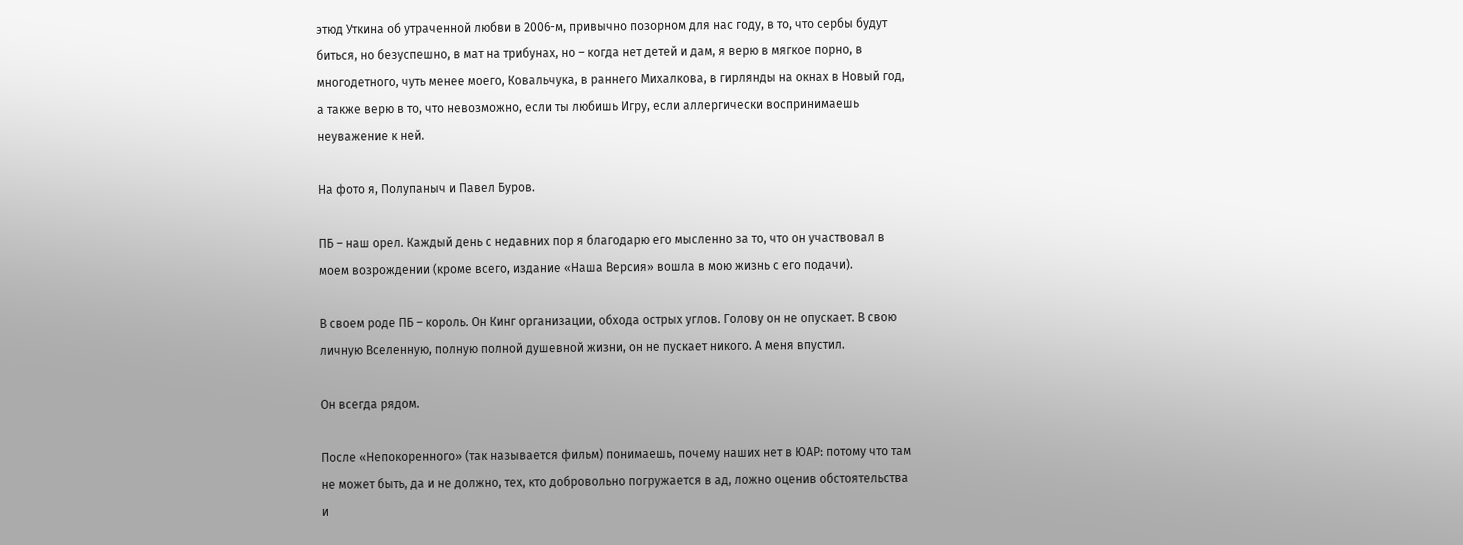этюд Уткина об утраченной любви в 2006-м, привычно позорном для нас году, в то, что сербы будут биться, но безуспешно, в мат на трибунах, но – когда нет детей и дам, я верю в мягкое порно, в многодетного, чуть менее моего, Ковальчука, в раннего Михалкова, в гирлянды на окнах в Новый год, а также верю в то, что невозможно, если ты любишь Игру, если аллергически воспринимаешь неуважение к ней.

На фото я, Полупаныч и Павел Буров.

ПБ – наш орел. Каждый день с недавних пор я благодарю его мысленно за то, что он участвовал в моем возрождении (кроме всего, издание «Наша Версия» вошла в мою жизнь с его подачи).

В своем роде ПБ – король. Он Кинг организации, обхода острых углов. Голову он не опускает. В свою личную Вселенную, полную полной душевной жизни, он не пускает никого. А меня впустил.

Он всегда рядом.

После «Непокоренного» (так называется фильм) понимаешь, почему наших нет в ЮАР: потому что там не может быть, да и не должно, тех, кто добровольно погружается в ад, ложно оценив обстоятельства и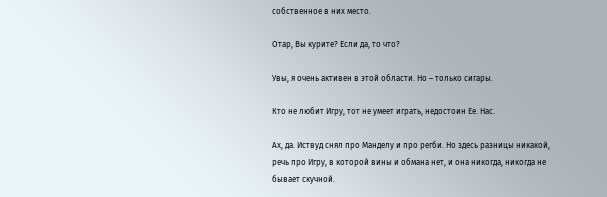собственное в них место.

Отар, Вы курите? Если да, то что?

Увы, я очень активен в этой области. Но – только сигары.

Кто не любит Игру, тот не умеет играть, недостоин Ее. Нас.

Ах, да. Иствуд снял про Манделу и про регби. Но здесь разницы никакой, речь про Игру, в которой вины и обмана нет, и она никогда, никогда не бывает скучной.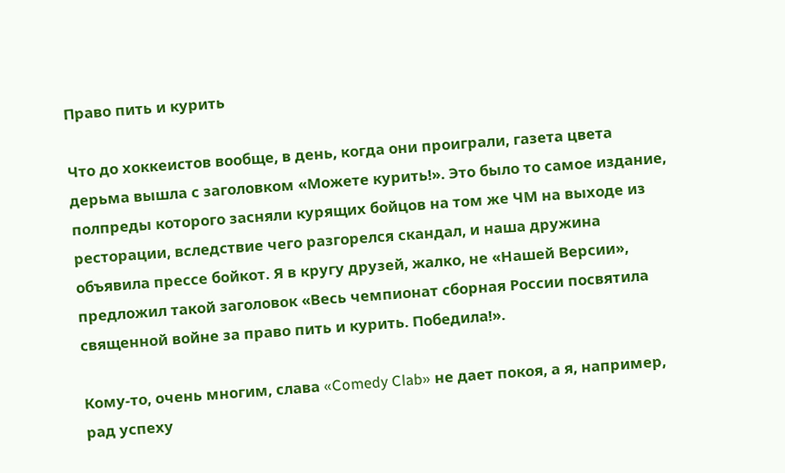Право пить и курить

Что до хоккеистов вообще, в день, когда они проиграли, газета цвета дерьма вышла с заголовком «Можете курить!». Это было то самое издание, полпреды которого засняли курящих бойцов на том же ЧМ на выходе из ресторации, вследствие чего разгорелся скандал, и наша дружина объявила прессе бойкот. Я в кругу друзей, жалко, не «Нашей Версии», предложил такой заголовок «Весь чемпионат сборная России посвятила священной войне за право пить и курить. Победила!».

Кому-то, очень многим, слава «Comedy Clab» не дает покоя, а я, например, рад успеху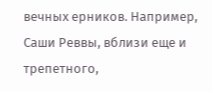вечных ерников. Например, Саши Реввы, вблизи еще и трепетного,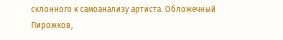склонного к самоанализу артиста. Обложечный Пирожков,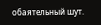обаятельный шут.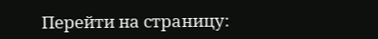Перейти на страницу: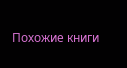Похожие книги